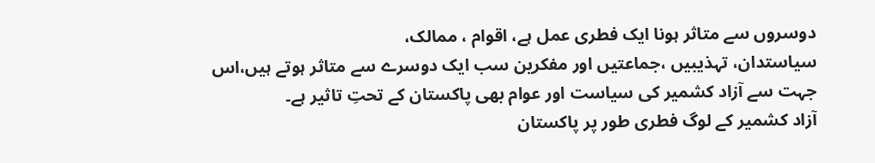دوسروں سے متاثر ہونا ایک فطری عمل ہے، اقوام ، ممالک،
سیاستدان، تہذیبیں ،جماعتیں اور مفکرین سب ایک دوسرے سے متاثر ہوتے ہیں،اس
جہت سے آزاد کشمیر کی سیاست اور عوام بھی پاکستان کے تحتِ تاثیر ہے۔
آزاد کشمیر کے لوگ فطری طور پر پاکستان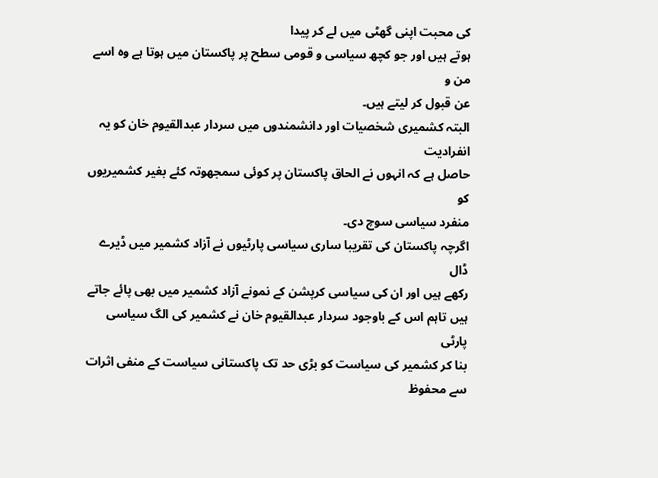کی محبت اپنی گھٹی میں لے کر پیدا
ہوتے ہیں اور جو کچھ سیاسی و قومی سطح پر پاکستان میں ہوتا ہے وہ اسے من و
عن قبول کر لیتے ہیں۔
البتہ کشمیری شخصیات اور دانشمندوں میں سردار عبدالقیوم خان کو یہ انفرادیت
حاصل ہے کہ انہوں نے الحاق پاکستان پر کوئی سمجھوتہ کئے بغیر کشمیریوں کو
منفرد سیاسی سوچ دی۔
اگرچہ پاکستان کی تقریبا ساری سیاسی پارٹیوں نے آزاد کشمیر میں ڈیرے ڈال
رکھے ہیں اور ان کی سیاسی کرپشن کے نمونے آزاد کشمیر میں بھی پائے جاتے
ہیں تاہم اس کے باوجود سردار عبدالقیوم خان نے کشمیر کی الگ سیاسی پارٹی
بنا کر کشمیر کی سیاست کو بڑی حد تک پاکستانی سیاست کے منفی اثرات سے محفوظ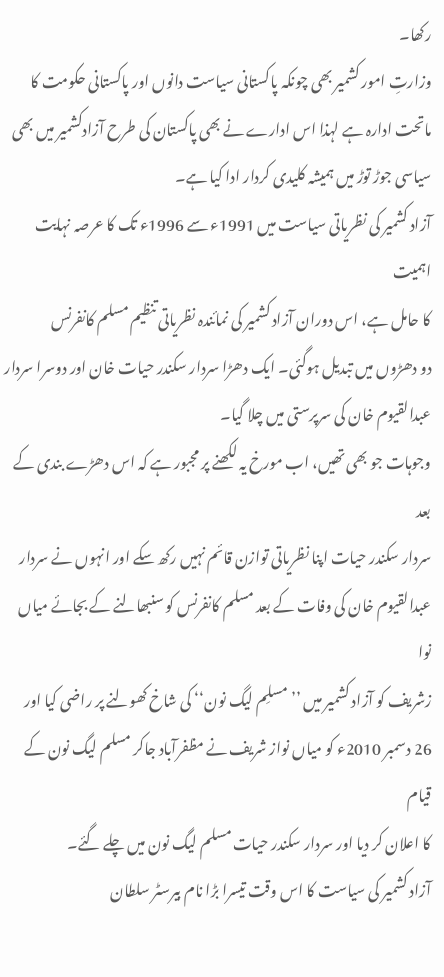رکھا۔
وزارتِ امور کشمیر بھی چونکہ پاکستانی سیاست دانوں اور پاکستانی حکومت کا
ماتحت ادارہ ہے لہذا اس ادارے نے بھی پاکستان کی طرح آزادکشمیر میں بھی
سیاسی جوڑ توڑ میں ہمیشہ کلیدی کردار ادا کیا ہے۔
آزاد کشمیر کی نظریاتی سیاست میں 1991ء سے 1996ء تک کا عرصہ نہایت اہمیت
کا حامل ہے، اس دوران آزاد کشمیر کی نمائندہ نظریاتی تنظیم مسلم کانفرنس
دو دھڑوں میں تبدیل ہوگئی۔ ایک دھڑا سردار سکندر حیات خان اور دوسرا سردار
عبدالقیوم خان کی سرپرستی میں چلا گیا۔
وجوہات جو بھی تھیں، اب مورخ یہ لکھنے پر مجبور ہے کہ اس دھڑے بندی کے بعد
سردار سکندر حیات اپنا نظریاتی توازن قائم نہیں رکھ سکے اور انہوں نے سردار
عبدالقیوم خان کی وفات کے بعد مسلم کانفرنس کو سنبھالنے کے بجائے میاں نوا
زشریف کو آزاد کشمیر میں ’’مسلِم لیگ نون‘‘ کی شاخ کھولنے پر راضی کیا اور
26 دسمبر 2010ء کو میاں نواز شریف نے مظفرآباد جاکر مسلم لیگ نون کے قیام
کا اعلان کر دیا اور سردار سکندر حیات مسلم لیگ نون میں چلے گئے۔
آزاد کشمیر کی سیاست کا اس وقت تیسرا بڑا نام بیرسٹر سلطان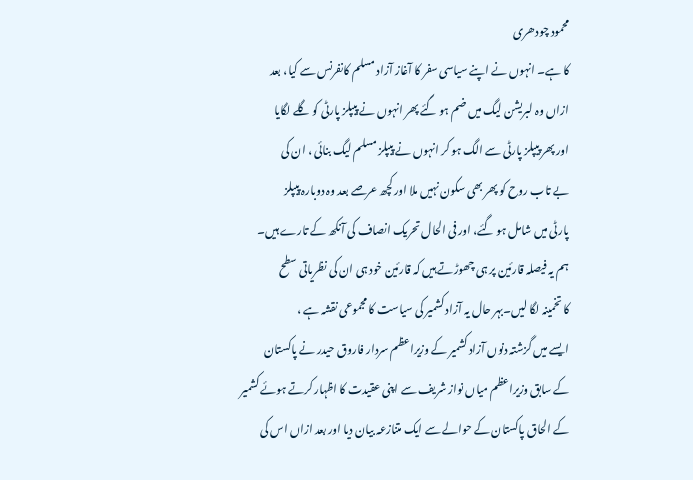محمود چودھری
کا ہے۔ انہوں نے اپنے سیاسی سفر کا آغاز آزاد مسلم کانفرنس سے کیا، بعد
ازاں وہ لبریشن لیگ میں ضم ہو گئے پھر انہوں نے پیپلز پارٹی کو گلے لگایا
اور پھر پیپلز پارٹی سے الگ ہو کر انہوں نے پیپلز مسلم لیگ بنائی ، ان کی
بے تاب روح کو پھر بھی سکون نہیں ملا اور کچھ عرصے بعد وہ دوبارہ پیپلز
پارٹی میں شامل ہو گئے، اور فی الحال تحریک انصاف کی آنکھ کے تارے ہیں۔
ہم یہ فیصلہ قارئین پر ہی چھوڑتے ہیں کہ قارئین خود ہی ان کی نظریاتی سطح
کا تخمینہ لگا لیں۔بہر حال یہ آزاد کشمیر کی سیاست کا مجموعی نقشہ ہے ،
ایسے میں گزشتہ دنوں آزاد کشمیر کے وزیراعظم سردار فاروق حیدر نے پاکستان
کے سابق وزیراعظم میاں نواز شریف سے اپنی عقیدت کا اظہار کرتے ہوئے کشمیر
کے الحاق پاکستان کے حوالے سے ایک متنازعہ بیان دیا اور بعد ازاں اس کی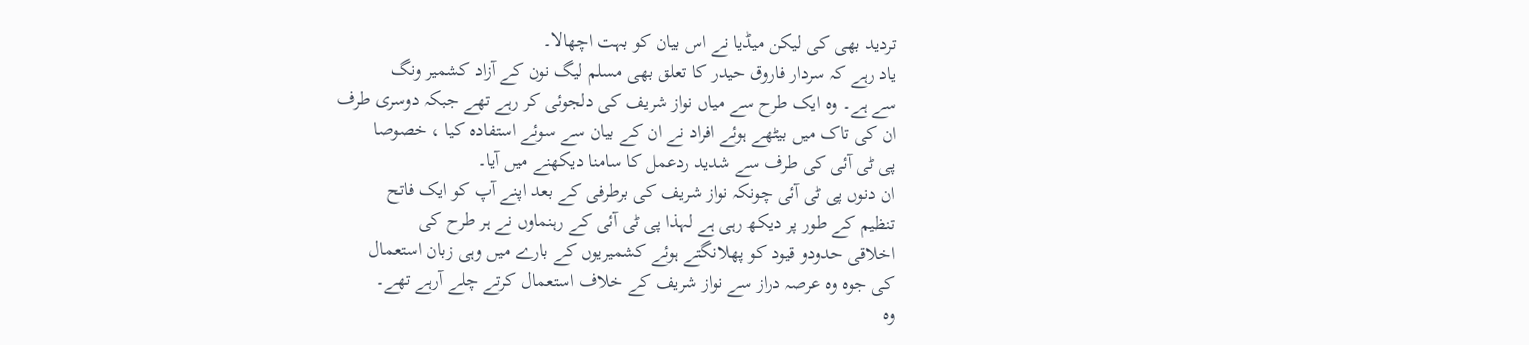تردید بھی کی لیکن میڈیا نے اس بیان کو بہت اچھالا۔
یاد رہے کہ سردار فاروق حیدر کا تعلق بھی مسلم لیگ نون کے آزاد کشمیر ونگ
سے ہے۔ وہ ایک طرح سے میاں نواز شریف کی دلجوئی کر رہے تھے جبکہ دوسری طرف
ان کی تاک میں بیٹھے ہوئے افراد نے ان کے بیان سے سوئے استفادہ کیا ، خصوصا
پی ٹی آئی کی طرف سے شدید ردعمل کا سامنا دیکھنے میں آیا۔
ان دنوں پی ٹی آئی چونکہ نواز شریف کی برطرفی کے بعد اپنے آپ کو ایک فاتح
تنظیم کے طور پر دیکھ رہی ہے لہذا پی ٹی آئی کے رہنماوں نے ہر طرح کی
اخلاقی حدودو قیود کو پھلانگتے ہوئے کشمیریوں کے بارے میں وہی زبان استعمال
کی جوہ وہ عرصہ دراز سے نواز شریف کے خلاف استعمال کرتے چلے آرہے تھے۔
وہ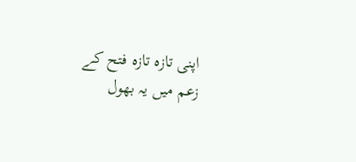اپنی تازہ تازہ فتح کے زعم میں یہ بھول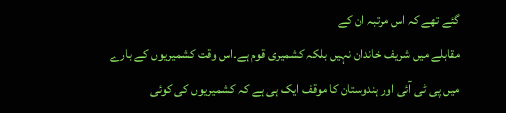گئے تھے کہ اس مرتبہ ان کے
مقابلے میں شریف خاندان نہیں بلکہ کشمیری قوم ہے۔اس وقت کشمیریوں کے بارے
میں پی ٹی آئی اور ہندوستان کا موقف ایک ہی ہے کہ کشمیریوں کی کوئی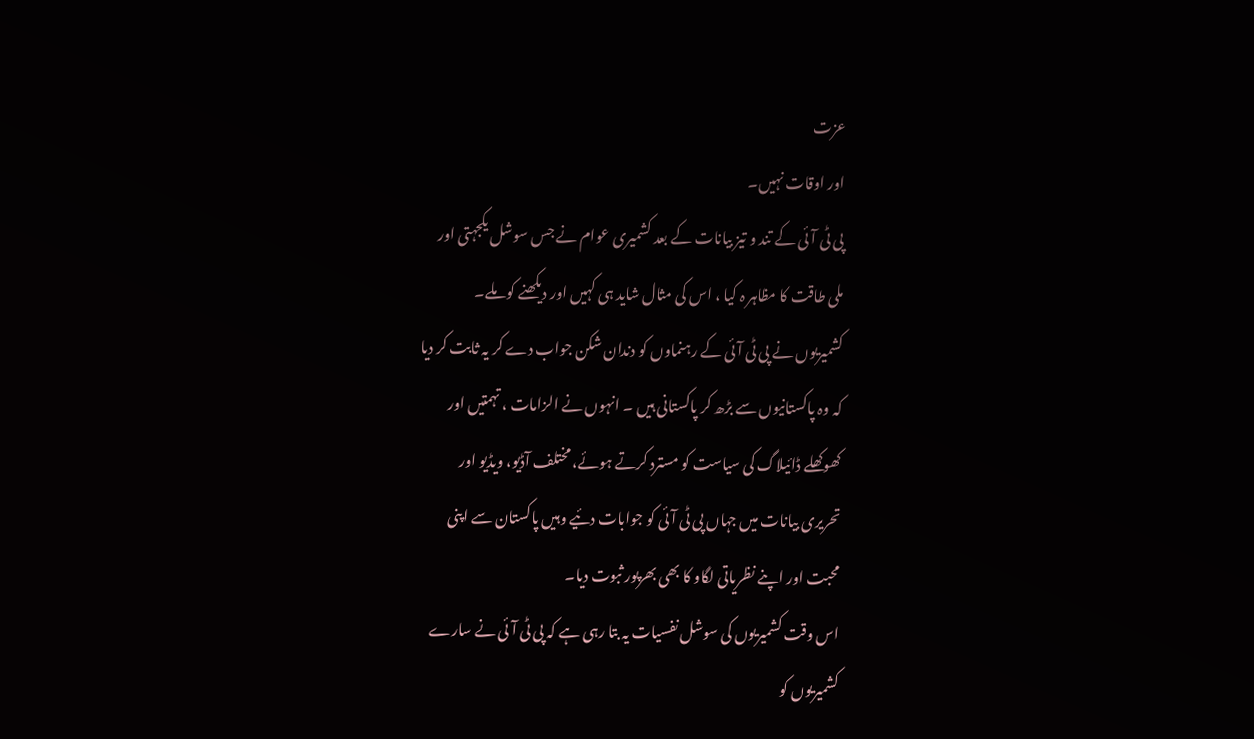عزت
اور اوقات نہیں۔
پی ٹی آئی کے تند و تیز بیانات کے بعد کشمیری عوام نے جس سوشل یکجہتی اور
ملی طاقت کا مظاہر ہ کیا ، اس کی مثال شاید ہی کہیں اور دیکھنے کو ملے۔
کشمیریوں نے پی ٹی آئی کے رہنماوں کو دندان شکن جواب دے کر یہ ثابت کر دیا
کہ وہ پاکستانیوں سے بڑھ کر پاکستانی ہیں ۔ انہوں نے الزامات ، تہمتیں اور
کھوکھلے ڈائیلاگ کی سیاست کو مسترد کرتے ہوئے، مختلف آڈیو، ویڈیو اور
تحریری بیانات میں جہاں پی ٹی آئی کو جوابات دئیے وہیں پاکستان سے اپنی
محبت اور اپنے نظریاتی لگاو کا بھی بھرپور ثبوت دیا۔
اس وقت کشمیریوں کی سوشل نفسیات یہ بتا رہی ہے کہ پی ٹی آئی نے سارے
کشمیریوں کو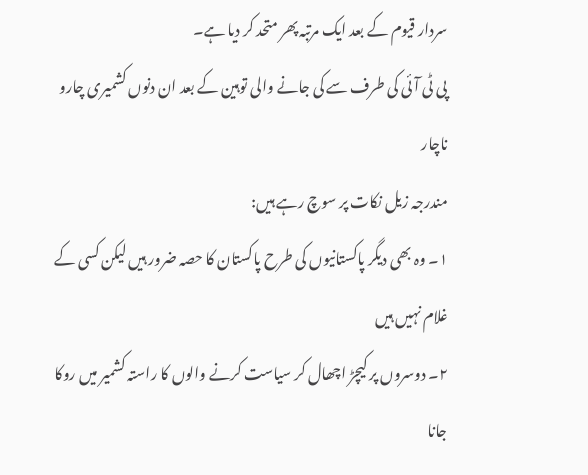سردار قیوم کے بعد ایک مرتبہ پھر متحد کر دیا ہے۔
پی ٹی آئی کی طرف سے کی جانے والی توہین کے بعد ان دنوں کشمیری چارو ناچار
مندرجہ زیل نکات پر سوچ رہے ہیں:
۱۔ وہ بھی دیگر پاکستانیوں کی طرح پاکستان کا حصہ ضرور ہیں لیکن کسی کے
غلام نہیں ہیں
۲۔ دوسروں پر کیچڑ اچھال کر سیاست کرنے والوں کا راستہ کشمیر میں روکا جانا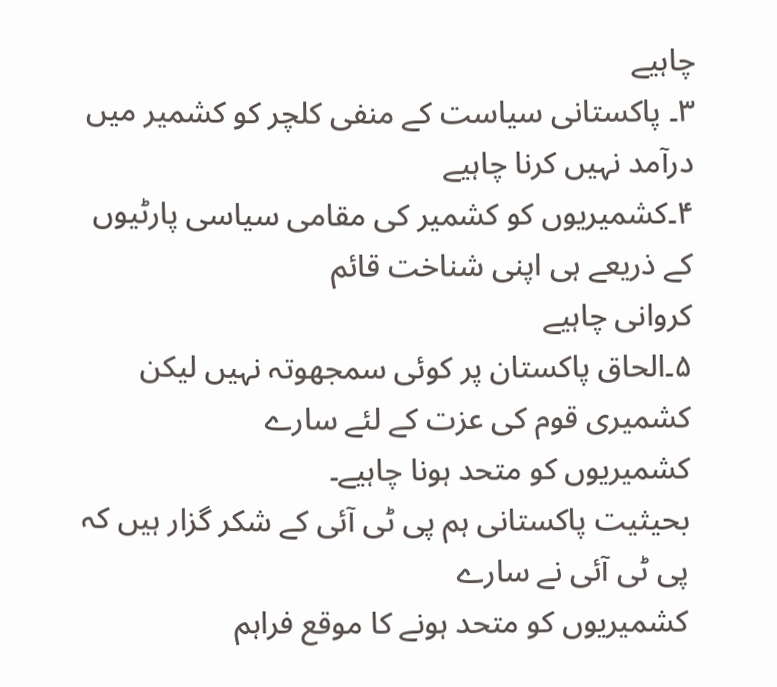چاہیے
۳۔ پاکستانی سیاست کے منفی کلچر کو کشمیر میں درآمد نہیں کرنا چاہیے
۴۔کشمیریوں کو کشمیر کی مقامی سیاسی پارٹیوں کے ذریعے ہی اپنی شناخت قائم
کروانی چاہیے
۵۔الحاق پاکستان پر کوئی سمجھوتہ نہیں لیکن کشمیری قوم کی عزت کے لئے سارے
کشمیریوں کو متحد ہونا چاہیے۔
بحیثیت پاکستانی ہم پی ٹی آئی کے شکر گزار ہیں کہ پی ٹی آئی نے سارے
کشمیریوں کو متحد ہونے کا موقع فراہم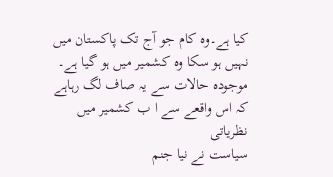کیا ہے۔وہ کام جو آج تک پاکستان میں
نہیں ہو سکا وہ کشمیر میں ہو گیا ہے۔
موجودہ حالات سے یہ صاف لگ رہاہے کہ اس واقعے سے ا ب کشمیر میں نظریاتی
سیاست نے نیا جنم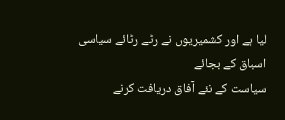لیا ہے اور کشمیریوں نے رٹے رٹائے سیاسی اسباق کے بجائے
سیاست کے نئے آفاق دریافت کرنے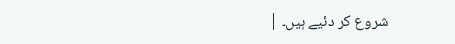شروع کر دئیے ہیں۔ |